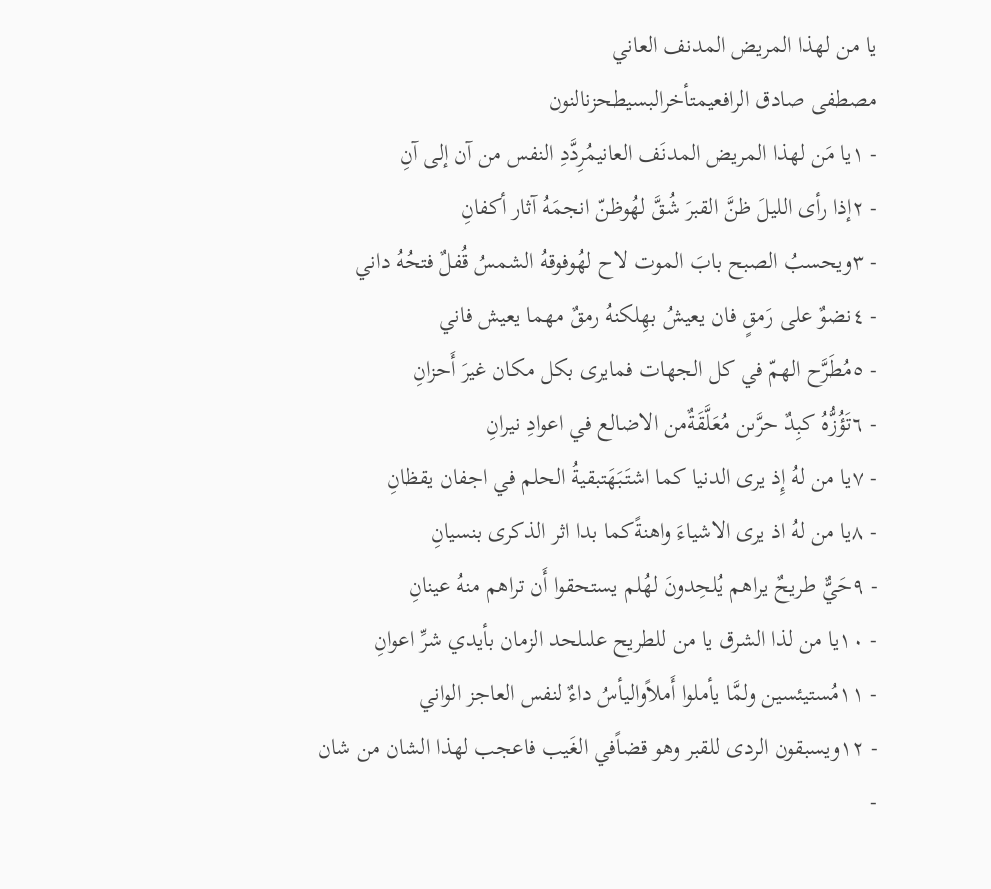يا من لهذا المريض المدنف العاني
مصطفى صادق الرافعيمتأخرالبسيطحزنالنون
- ١يا مَن لهذا المريض المدنَف العانيمُرِدَّدِ النفس من آن إلى آنِ
- ٢إذا رأى الليلَ ظنَّ القبرَ شُقَّ لهُوظنّ انجمَهُ آثار أكفانِ
- ٣ويحسبُ الصبح بابَ الموت لاح لهُوفوقهُ الشمسُ قُفلٌ فتحُهُ داني
- ٤نضوٌ على رَمقٍ فان يعيشُ بهِلكنهُ رمقٌ مهما يعيش فاني
- ٥مُطَرَّح الهمّ في كل الجهات فمايرى بكل مكان غيرَ أَحزانِ
- ٦تَؤُزُّهُ كبِدٌ حرَّىن مُعَلَّقَةٌمن الاضالع في اعوادِ نيرانِ
- ٧يا من لهُ إِذ يرى الدنيا كما اشتَبَهَتبقيةُ الحلم في اجفان يقظانِ
- ٨يا من لهُ اذ يرى الاشياءَ واهنةًكما بدا اثر الذكرى بنسيانِ
- ٩حَيٌّ طريحٌ يراهم يُلحِدونَ لهُلم يستحقوا أَن تراهم منهُ عينانِ
- ١٠يا من لذا الشرق يا من للطريح علىلحد الزمان بأيدي شرِّ اعوانِ
- ١١مُستيئسين ولمَّا يأملوا أَملاًواليأسُ داءٌ لنفس العاجز الواني
- ١٢ويسبقون الردى للقبر وهو قضاًفي الغَيب فاعجب لهذا الشان من شان
-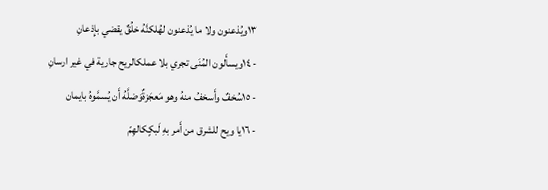١٣ويُذعنون ولا ما يُذعنون لهُلكنَّهُ خلُقٌ يقضي بإِذعانِ
- ١٤ويسأَلون المُنَى تجري بلا عملكالريح جارية في غير ارسانِ
- ١٥سُخفٌ وأَسخفُ منهُ وهو مَعجَزةٌوَضلَّهُ أَن يُسمَّوهُ بايمان
- ١٦يا ويح للشرق من أَمر بهِ لَبكٍكالهِمّ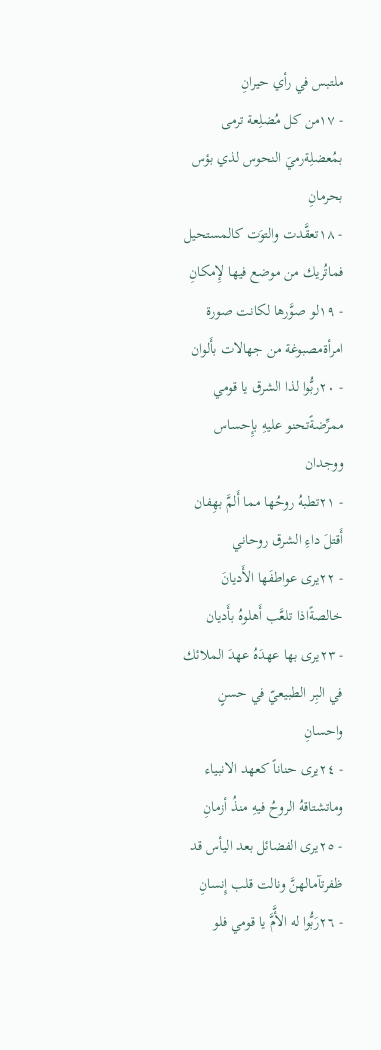ملتبس في رأي حيرانِ
- ١٧من كل مُضلِعة ترمى بمُعضلِةرميَ النحوس لذي بؤس بحرمانِ
- ١٨تعقَّدت والتوَت كالمستحيل فماتُريك من موضع فيها لإِمكانِ
- ١٩لو صوَّرها لكانت صورة امرأةمصبوغة من جهالات بأَلوان
- ٢٠ربُّوا لذا الشرق يا قومي ممرِّضةًتحنو عليهِ بإِحساس ووجدان
- ٢١تطبهُ روحُها مما أَلمَّ بهِفان أَقتلَ داءِ الشرق روحاني
- ٢٢يرى عواطفَها الأَديانَ خالصةًاذا تلعَّب أَهلوهُ بأَديان
- ٢٣يرى بها عهدَهُ عهدَ الملائك في البِر الطبيعيّ في حسنٍ واحسانِ
- ٢٤يرى حناناً كعهد الانبياء وماتشتاقهُ الروحُ فيهِ منذُ أزمانِ
- ٢٥يرى الفضائل بعد اليأس قد ظفرتآمالهنَّ ونالت قلب إِنسانِ
- ٢٦رَبُّوا له الأَّمَّ يا قومي فلو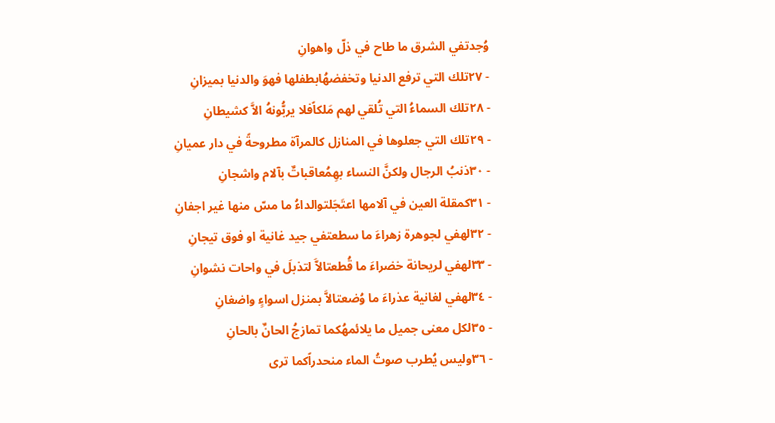وُجدتفي الشرق ما طاح في ذلّ واهوانِ
- ٢٧تلك التي ترفع الدنيا وتخفضهُابطفلها فهوَ والدنيا بميزانِ
- ٢٨تلك السماءُ التي تُلقي لهم مَلكاًفلا يربُّونهُ الاَّ كشيطانِ
- ٢٩تلك التي جعلوها في المنازل كالمرآة مطروحةً في دار عميانِ
- ٣٠ذنبُ الرجال ولكنَّ النساء بهِمُعاقباتٌ بآلام واشجانِ
- ٣١كمقلة العين في آلامها اعتَجَلتوالداءُ ما مسّ منها غير اجفانِ
- ٣٢لهفي لجوهرة زهراءَ ما سطعتفي جيد غانية او فوق تيجانِ
- ٣٣لهفي لريحانة خضراءَ ما قُطعتالاَّ لتذبلَ في واحات نشوانِ
- ٣٤لهفي لغانية عذراءَ ما وُضعتالاَّ بمنزل اسواءٍ واضغانِ
- ٣٥لكل معنى جميل ما يلائمهُكما تمازجُ الحانٌ بالحانِ
- ٣٦وليس يُطرب صوتُ الماء منحدراًكما ترى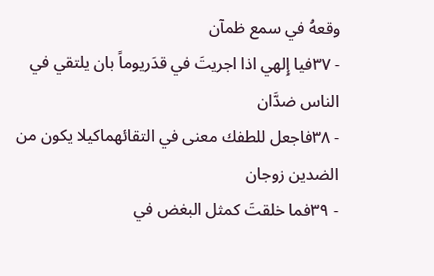وقعهُ في سمع ظمآن
- ٣٧فيا إِلهي اذا اجريتَ في قدَريوماً بان يلتقي في الناس ضدَّان
- ٣٨فاجعل للطفك معنى في التقائهماكيلا يكون من الضدين زوجان
- ٣٩فما خلقتَ كمثل البغض في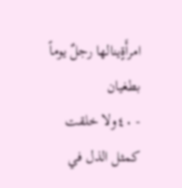امرأَةٍينالها رجلٌ يوماً بطغيان
- ٤٠ولا خلقت كمثل الذل في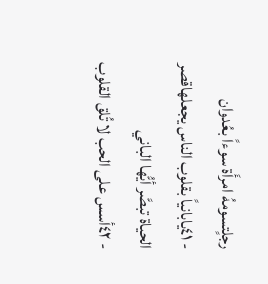رجلٍتسومهُ امرأَة سوءاً بعُدوان
- ٤١يابانياً بقلوب الناس يجعلهاقصر الحياة تبصَّر أيُّها الباني
- ٤٢أسس على الحب لا تُلق القلوب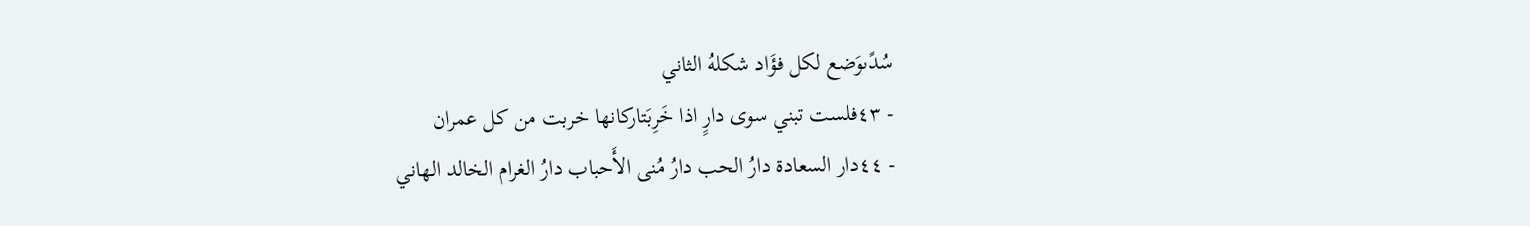سُدًىوَضع لكل فؤَاد شكلهُ الثاني
- ٤٣فلست تبني سوى دارٍ اذا خَرِبَتاركانها خربت من كل عمران
- ٤٤دار السعادة دارُ الحب دارُ مُنى الأَحباب دارُ الغرام الخالد الهاني